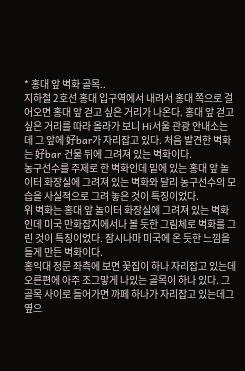* 홍대 앞 벽화 골목..
지하철 2호선 홍대 입구역에서 내려서 홍대 쪽으로 걸어오면 홍대 앞 걷고 싶은 거리가 나온다. 홍대 앞 걷고 싶은 거리를 따라 올라가 보니 Hi서울 관광 안내소는데 그 앞에 好bar가 자리잡고 있다. 처음 발견한 벽화는 好bar 건물 뒤에 그려져 있는 벽화이다.
농구선수를 주제로 한 벽화인데 밑에 있는 홍대 앞 놀이터 화장실에 그려져 있는 벽화와 달리 농구선수의 모습을 사실적으로 그려 놓은 것이 특징이었다.
위 벽화는 홍대 앞 놀이터 화장실에 그려져 있는 벽화인데 미국 만화잡지에서나 볼 듯한 그림체로 벽화를 그린 것이 특징이었다. 잠시나마 미국에 온 듯한 느낌을 들게 만든 벽화이다.
홍익대 정문 좌측에 보면 꽃집이 하나 자리잡고 있는데 오른편에 아주 조그맣게 나있는 골목이 하나 있다. 그 골목 사이로 들어가면 까페 하나가 자리잡고 있는데그 옆으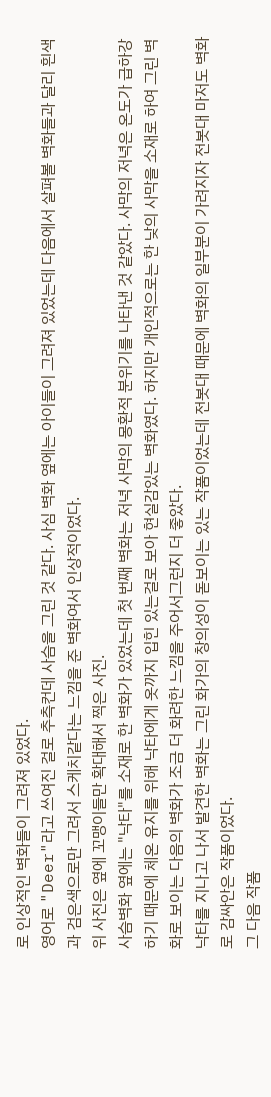로 인상적인 벽화들이 그려져 있었다.
영어로 "Deer"라고 쓰여진 걸로 추측컨데 사슴을 그린 것 같다. 사심 벽화 옆에는 아이들이 그려져 있었는데 다음에서 살펴볼 벽화들과 달리 흰색과 검은색으로만 그려서 스케치같다는 느낌을 준 벽화여서 인상적이었다.
위 사진은 옆에 꼬맹이들만 확대해서 찍은 사진.
사슴벽화 옆에는 "낙타"를 소재로 한 벽화가 있었는데 첫 번째 벽화는 저녁 사막의 몽환적 분위기를 나타낸 것 같았다. 사막의 저녁은 온도가 급하강 하기 때문에 체온 유지를 위해 낙타에게 옷까지 입힌 있는걸로 보아 현실감있는 벽화였다. 하지만 개인적으로는 한 낮의 사막을 소재로 하여 그린 벽화로 보이는 다음의 벽화가 조금 더 화려한 느낌을 주어서그런지 더 좋았다.
낙타를 지나고 나서 발견한 벽화는 그린 화가의 창의성이 돋보이는 있는 작품이었는데 전봇대 때문에 벽화의 일부분이 가려지자 전봇대 마저도 벽화로 감싸안은 작품이었다.
그 다음 작품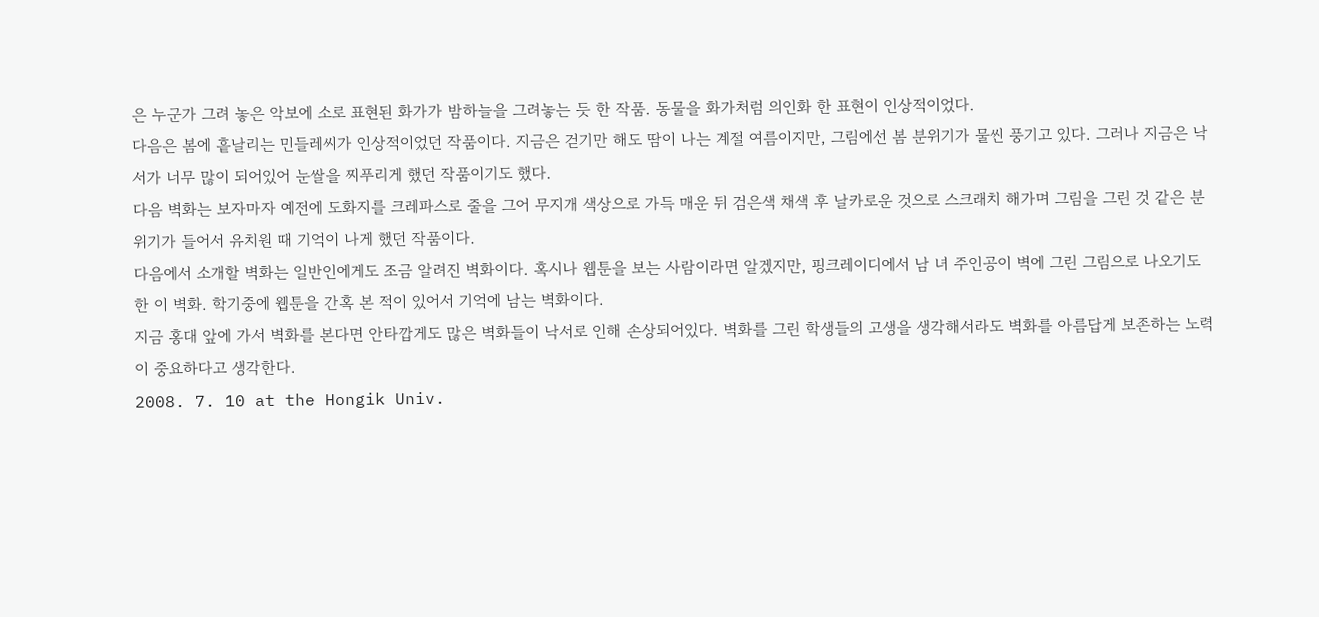은 누군가 그려 놓은 악보에 소로 표현된 화가가 밤하늘을 그려놓는 듯 한 작품. 동물을 화가처럼 의인화 한 표현이 인상적이었다.
다음은 봄에 흩날리는 민들레씨가 인상적이었던 작품이다. 지금은 걷기만 해도 땀이 나는 계절 여름이지만, 그림에선 봄 분위기가 물씬 풍기고 있다. 그러나 지금은 낙서가 너무 많이 되어있어 눈쌀을 찌푸리게 했던 작품이기도 했다.
다음 벽화는 보자마자 예전에 도화지를 크레파스로 줄을 그어 무지개 색상으로 가득 매운 뒤 검은색 채색 후 날카로운 것으로 스크래치 해가며 그림을 그린 것 같은 분위기가 들어서 유치원 때 기억이 나게 했던 작품이다.
다음에서 소개할 벽화는 일반인에게도 조금 알려진 벽화이다. 혹시나 웹툰을 보는 사람이라면 알겠지만, 핑크레이디에서 남 녀 주인공이 벽에 그린 그림으로 나오기도 한 이 벽화. 학기중에 웹툰을 간혹 본 적이 있어서 기억에 남는 벽화이다.
지금 홍대 앞에 가서 벽화를 본다면 안타깝게도 많은 벽화들이 낙서로 인해 손상되어있다. 벽화를 그린 학생들의 고생을 생각해서라도 벽화를 아름답게 보존하는 노력이 중요하다고 생각한다.
2008. 7. 10 at the Hongik Univ.